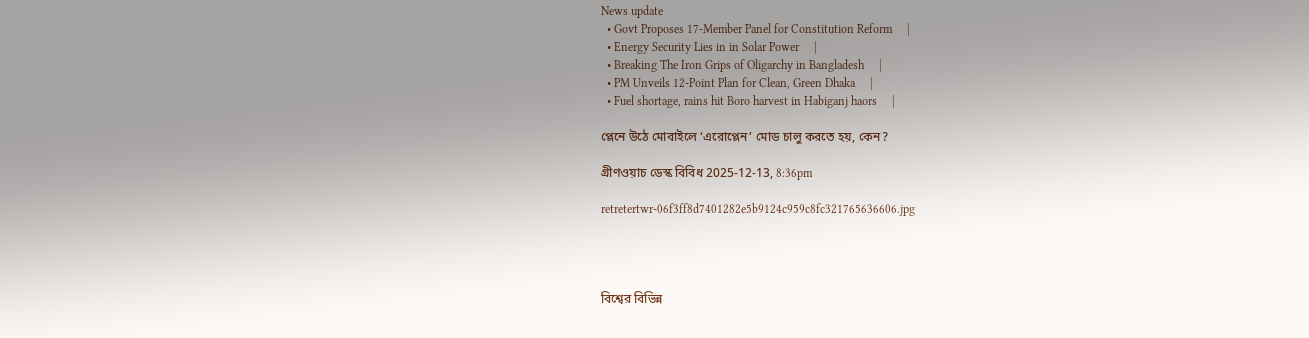News update
  • Govt Proposes 17-Member Panel for Constitution Reform     |
  • Energy Security Lies in in Solar Power     |
  • Breaking The Iron Grips of Oligarchy in Bangladesh     |
  • PM Unveils 12-Point Plan for Clean, Green Dhaka     |
  • Fuel shortage, rains hit Boro harvest in Habiganj haors     |

প্লেনে উঠে মোবাইলে ‘এরোপ্লেন’ মোড চালু করতে হয়, কেন?

গ্রীণওয়াচ ডেস্ক বিবিধ 2025-12-13, 8:36pm

retretertwr-06f3ff8d7401282e5b9124c959c8fc321765636606.jpg




বিশ্বের বিভিন্ন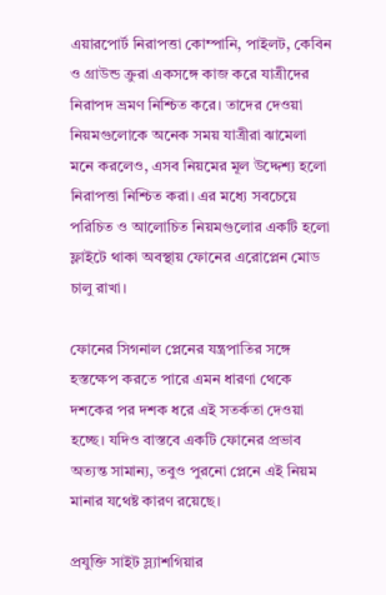এয়ারপোর্ট নিরাপত্তা কোম্পানি, পাইলট, কেবিন ও গ্রাউন্ড ক্রুরা একসঙ্গে কাজ করে যাত্রীদের নিরাপদ ভ্রমণ নিশ্চিত করে। তাদের দেওয়া নিয়মগুলোকে অনেক সময় যাত্রীরা ঝামেলা মনে করলেও, এসব নিয়মের মূল উদ্দেশ্য হলো নিরাপত্তা নিশ্চিত করা। এর মধ্যে সবচেয়ে পরিচিত ও আলোচিত নিয়মগুলোর একটি হলো ফ্লাইটে থাকা অবস্থায় ফোনের এরোপ্লেন মোড চালু রাখা।

ফোনের সিগনাল প্লেনের যন্ত্রপাতির সঙ্গে হস্তক্ষেপ করতে পারে এমন ধারণা থেকে দশকের পর দশক ধরে এই সতর্কতা দেওয়া হচ্ছে। যদিও বাস্তবে একটি ফোনের প্রভাব অত্যন্ত সামান্য, তবুও পুরনো প্লেনে এই নিয়ম মানার যথেষ্ট কারণ রয়েছে।

প্রযুক্তি সাইট স্ল্যাশগিয়ার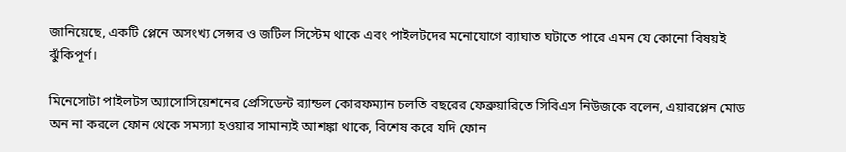জানিয়েছে, একটি প্লেনে অসংখ্য সেন্সর ও জটিল সিস্টেম থাকে এবং পাইলটদের মনোযোগে ব্যাঘাত ঘটাতে পারে এমন যে কোনো বিষয়ই ঝুঁকিপূর্ণ।

মিনেসোটা পাইলটস অ্যাসোসিয়েশনের প্রেসিডেন্ট র‍্যান্ডল কোরফম্যান চলতি বছরের ফেব্রুয়ারিতে সিবিএস নিউজকে বলেন, এয়ারপ্লেন মোড অন না করলে ফোন থেকে সমস্যা হওয়ার সামান্যই আশঙ্কা থাকে, বিশেষ করে যদি ফোন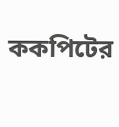ককপিটের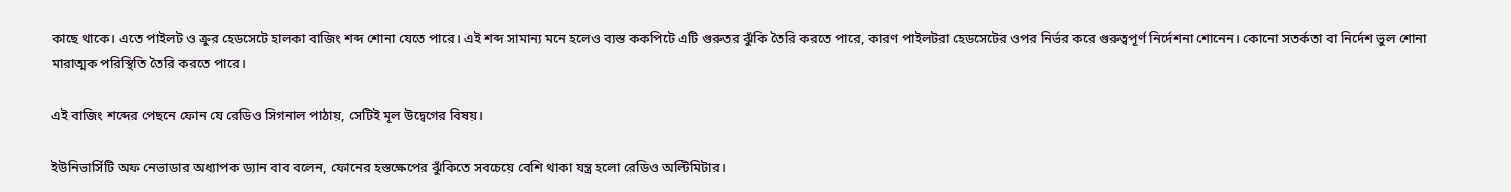কাছে থাকে। এতে পাইলট ও ক্রুর হেডসেটে হালকা বাজিং শব্দ শোনা যেতে পারে। এই শব্দ সামান্য মনে হলেও ব্যস্ত ককপিটে এটি গুরুতর ঝুঁকি তৈরি করতে পারে, কারণ পাইলটরা হেডসেটের ওপর নির্ভর করে গুরুত্বপূর্ণ নির্দেশনা শোনেন। কোনো সতর্কতা বা নির্দেশ ভুল শোনা মারাত্মক পরিস্থিতি তৈরি করতে পারে।

এই বাজিং শব্দের পেছনে ফোন যে রেডিও সিগনাল পাঠায়, সেটিই মূল উদ্বেগের বিষয়।

ইউনিভার্সিটি অফ নেভাডার অধ্যাপক ড্যান বাব বলেন, ফোনের হস্তক্ষেপের ঝুঁকিতে সবচেয়ে বেশি থাকা যন্ত্র হলো রেডিও অল্টিমিটার।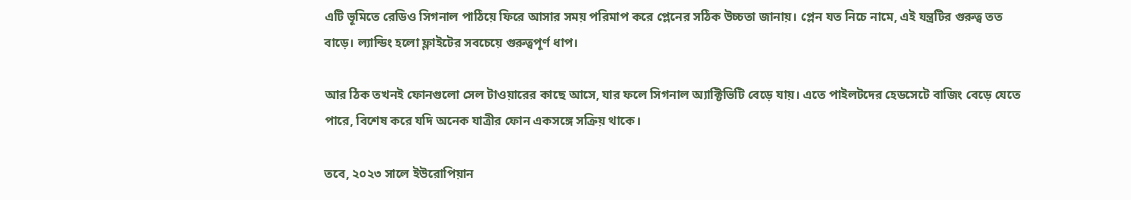এটি ভূমিতে রেডিও সিগনাল পাঠিয়ে ফিরে আসার সময় পরিমাপ করে প্লেনের সঠিক উচ্চতা জানায়। প্লেন যত নিচে নামে, এই যন্ত্রটির গুরুত্ব তত বাড়ে। ল্যান্ডিং হলো ফ্লাইটের সবচেয়ে গুরুত্বপূর্ণ ধাপ।

আর ঠিক তখনই ফোনগুলো সেল টাওয়ারের কাছে আসে, যার ফলে সিগনাল অ্যাক্টিভিটি বেড়ে যায়। এতে পাইলটদের হেডসেটে বাজিং বেড়ে যেতে পারে, বিশেষ করে যদি অনেক যাত্রীর ফোন একসঙ্গে সক্রিয় থাকে।

তবে, ২০২৩ সালে ইউরোপিয়ান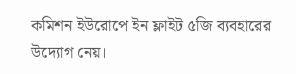কমিশন ইউরোপে ইন ফ্লাইট ৫জি ব্যবহারের উদ্যোগ নেয়।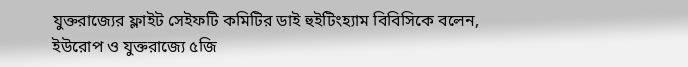যুক্তরাজ্যের ফ্লাইট সেইফটি কমিটির ডাই হুইটিংহ্যাম বিবিসিকে বলেন, ইউরোপ ও যুক্তরাজ্যে ৫জি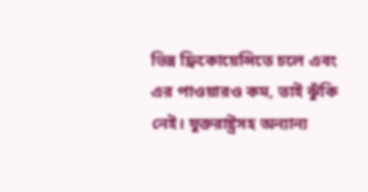ভিন্ন ফ্রিকোয়েন্সিতে চলে এবং এর পাওয়ারও কম, তাই ঝুঁকি নেই। যুক্তরাষ্ট্রসহ অন্যান্য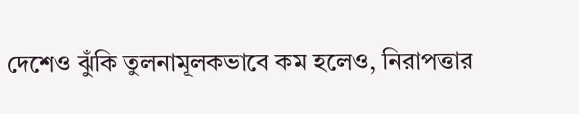দেশেও ঝুঁকি তুলনামূলকভাবে কম হলেও, নিরাপত্তার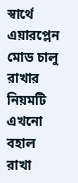স্বার্থে এয়ারপ্লেন মোড চালু রাখার নিয়মটি এখনো বহাল রাখা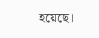হয়েছে।